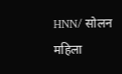HNN/ सोलन
महिला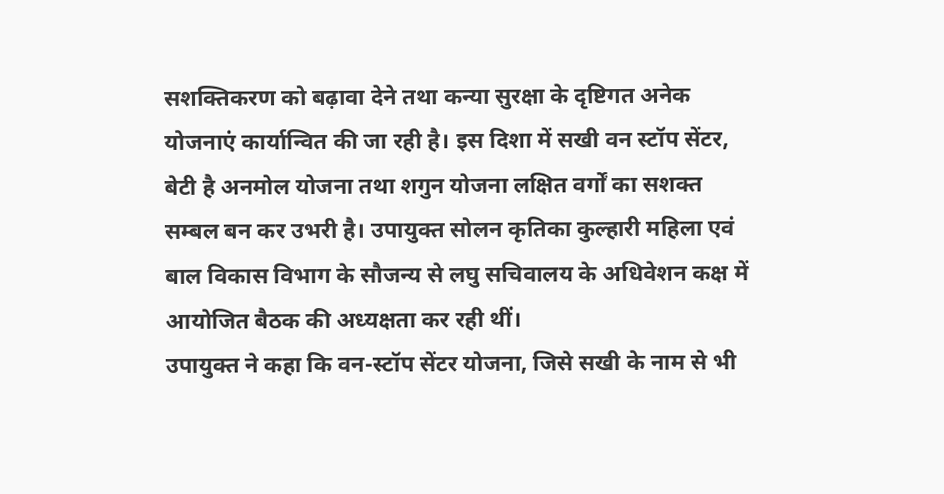सशक्तिकरण को बढ़ावा देने तथा कन्या सुरक्षा के दृष्टिगत अनेक योजनाएं कार्यान्वित की जा रही है। इस दिशा में सखी वन स्टॉप सेंटर, बेटी है अनमोल योजना तथा शगुन योजना लक्षित वर्गों का सशक्त सम्बल बन कर उभरी है। उपायुक्त सोलन कृतिका कुल्हारी महिला एवं बाल विकास विभाग के सौजन्य से लघु सचिवालय के अधिवेशन कक्ष में आयोजित बैठक की अध्यक्षता कर रही थीं।
उपायुक्त ने कहा कि वन-स्टॉप सेंटर योजना, जिसे सखी के नाम से भी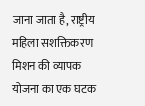जाना जाता है, राष्ट्रीय महिला सशक्तिकरण मिशन की व्यापक योजना का एक घटक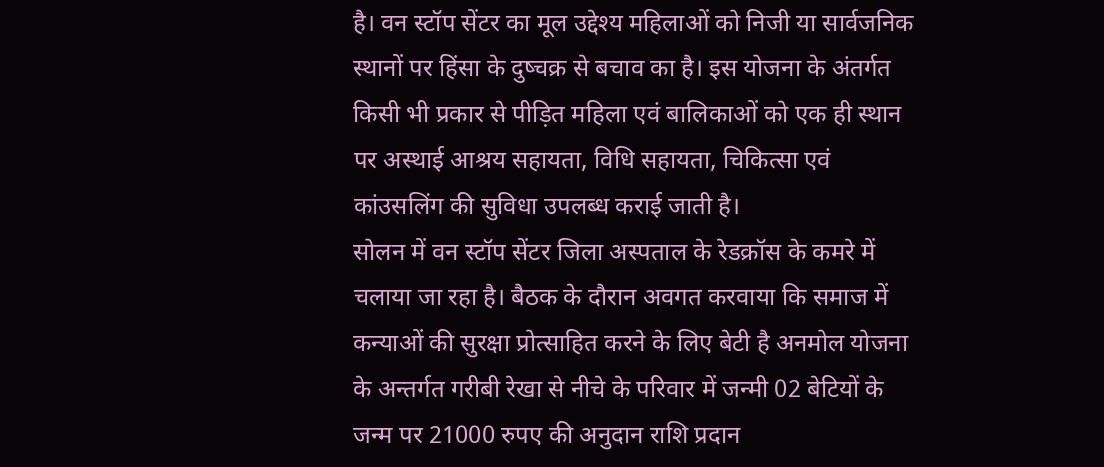है। वन स्टॉप सेंटर का मूल उद्देश्य महिलाओं को निजी या सार्वजनिक स्थानों पर हिंसा के दुष्चक्र से बचाव का है। इस योजना के अंतर्गत किसी भी प्रकार से पीड़ित महिला एवं बालिकाओं को एक ही स्थान पर अस्थाई आश्रय सहायता, विधि सहायता, चिकित्सा एवं कांउसलिंग की सुविधा उपलब्ध कराई जाती है।
सोलन में वन स्टॉप सेंटर जिला अस्पताल के रेडक्रॉस के कमरे में चलाया जा रहा है। बैठक के दौरान अवगत करवाया कि समाज में कन्याओं की सुरक्षा प्रोत्साहित करने के लिए बेटी है अनमोल योजना के अन्तर्गत गरीबी रेखा से नीचे के परिवार में जन्मी 02 बेटियों के जन्म पर 21000 रुपए की अनुदान राशि प्रदान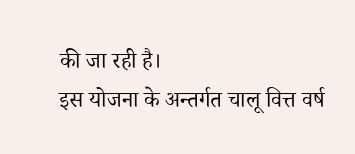की जा रही है।
इस योजना के अन्तर्गत चालू वित्त वर्ष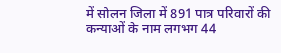में सोलन जिला में 891 पात्र परिवारों की कन्याओं के नाम लगभग 44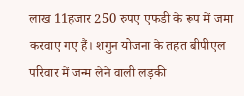लाख 11हजार 250 रुपए एफडी के रूप में जमा करवाए गए हैं। शगुन योजना के तहत बीपीएल परिवार में जन्म लेने वाली लड़की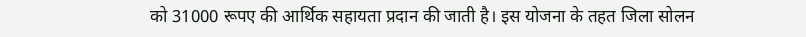को 31000 रूपए की आर्थिक सहायता प्रदान की जाती है। इस योजना के तहत जिला सोलन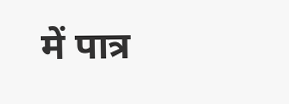में पात्र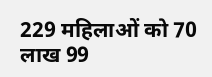229 महिलाओं को 70 लाख 99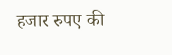हजार रुपए की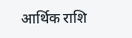आर्थिक राशि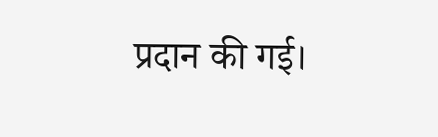प्रदान की गई।